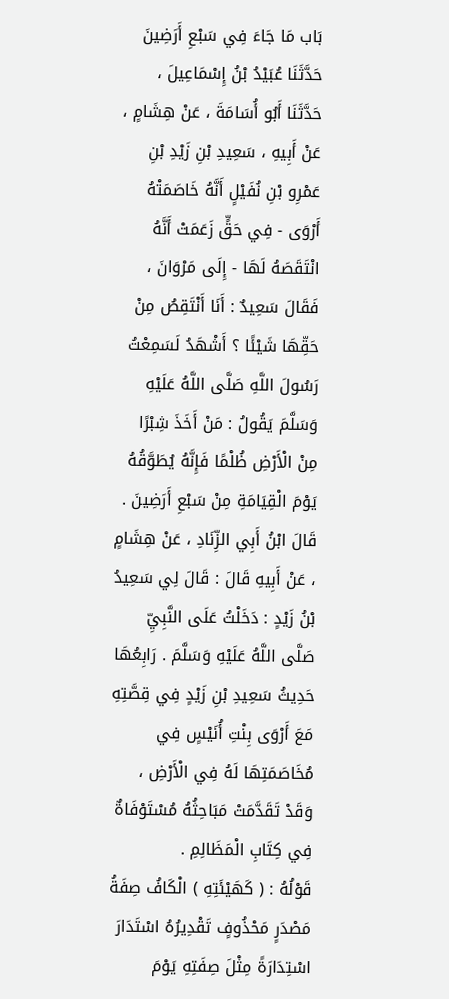بَاب مَا جَاءَ فِي سَبْعِ أَرَضِينَ
حَدَّثَنَا عُبَيْدُ بْنُ إِسْمَاعِيلَ ، حَدَّثَنَا أَبُو أُسَامَةَ ، عَنْ هِشَامٍ ، عَنْ أَبِيهِ ، سَعِيدِ بْنِ زَيْدِ بْنِ عَمْرِو بْنِ نُفَيْلٍ أَنَّهُ خَاصَمَتْهُ أَرْوَى - فِي حَقٍّ زَعَمَتْ أَنَّهُ انْتَقَصَهُ لَهَا - إِلَى مَرْوَانَ ، فَقَالَ سَعِيدٌ : أَنَا أَنْتَقِصُ مِنْ حَقِّهَا شَيْئًا ؟ أَشْهَدُ لَسَمِعْتُ رَسُولَ اللَّهِ صَلَّى اللَّهُ عَلَيْهِ وَسَلَّمَ يَقُولُ : مَنْ أَخَذَ شِبْرًا مِنْ الْأَرْضِ ظُلْمًا فَإِنَّهُ يُطَوَّقُهُ يَوْمَ الْقِيَامَةِ مِنْ سَبْعِ أَرَضِينَ . قَالَ ابْنُ أَبِي الزِّنَادِ ، عَنْ هِشَامٍ ، عَنْ أَبِيهِ قَالَ : قَالَ لِي سَعِيدُ بْنُ زَيْدٍ : دَخَلْتُ عَلَى النَّبِيِّ صَلَّى اللَّهُ عَلَيْهِ وَسَلَّمَ . رَابِعُهَا حَدِيثُ سَعِيدِ بْنِ زَيْدٍ فِي قِصَّتِهِ مَعَ أَرْوَى بِنْتِ أُنَيْسٍ فِي مُخَاصَمَتِهَا لَهُ فِي الْأَرْضِ ، وَقَدْ تَقَدَّمَتْ مَبَاحِثُهُ مُسْتَوْفَاةٌ فِي كِتَابِ الْمَظَالِمِ .
قَوْلُهُ : ( كَهَيْئَتِهِ ) الْكَافُ صِفَةُ مَصْدَرٍ مَحْذُوفٍ تَقْدِيرُهُ اسْتَدَارَ اسْتِدَارَةً مِثْلَ صِفَتِهِ يَوْمَ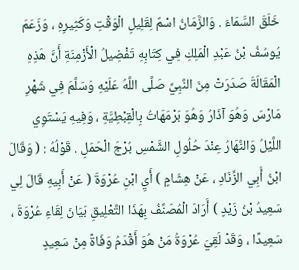خَلَقَ السَّمَاءَ . وَالزَّمَانُ اسْمٌ لِقَلِيلِ الْوَقْتِ وَكَثِيرِهِ ، وَزَعَمَ يُوسُفُ بْنُ عَبْدِ الْمَلِكِ فِي كِتَابِهِ تَفْضِيلُ الْأَزْمِنَةِ أَنَّ هَذِهِ الْمَقَالَةَ صَدَرَتْ مِنَ النَّبِيِّ صَلَّى اللَّهُ عَلَيْهِ وَسَلَّمَ فِي شَهْرِ مَارْسَ وَهُوَ آذَارُ وَهُوَ بَرْمَهَاتُ بِالْقِبْطِيَّةِ ، وَفِيهِ يَسْتَوِي اللَّيْلُ وَالنَّهَارُ عِنْدَ حُلُولِ الشَّمْسِ بُرْجَ الْحَمَلِ . قَوْلُهُ : ( وَقَالَ ابْنُ أَبِي الزِّنَادِ ، عَنْ هِشَامٍ ) أَيِ ابْنِ عُرْوَةَ ( عَنْ أَبِيهِ قَالَ لِي سَعِيدُ بْنُ زَيْدٍ ) أَرَادَ الْمُصَنِّفُ بِهَذَا التَّعْلِيقِ بَيَانَ لِقَاءِ عُرْوَةَ ، سَعِيدًا ، وَقَدْ لَقِيَ عُرْوَةُ مَنْ هُوَ أَقْدَمُ وَفَاةً مِنْ سَعِيدٍ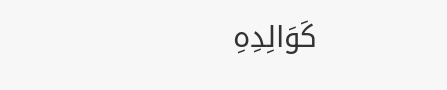كَوَالِدِهِ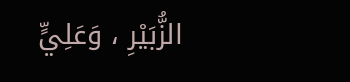الزُّبَيْرِ ، وَعَلِيٍّ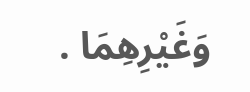وَغَيْرِهِمَا .